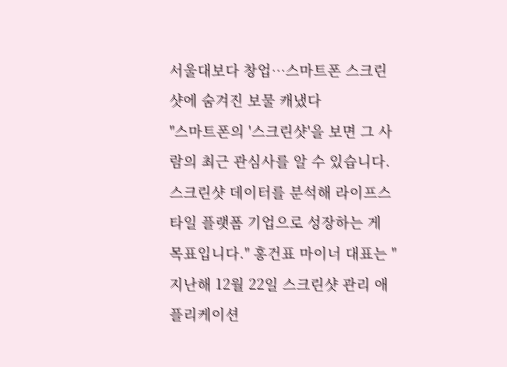서울대보다 창업…스마트폰 스크린샷에 숨겨진 보물 캐냈다
"스마트폰의 '스크린샷'을 보면 그 사람의 최근 관심사를 알 수 있습니다. 스크린샷 데이터를 분석해 라이프스타일 플랫폼 기업으로 성장하는 게 목표입니다." 홍건표 마이너 대표는 "지난해 12월 22일 스크린샷 관리 애플리케이션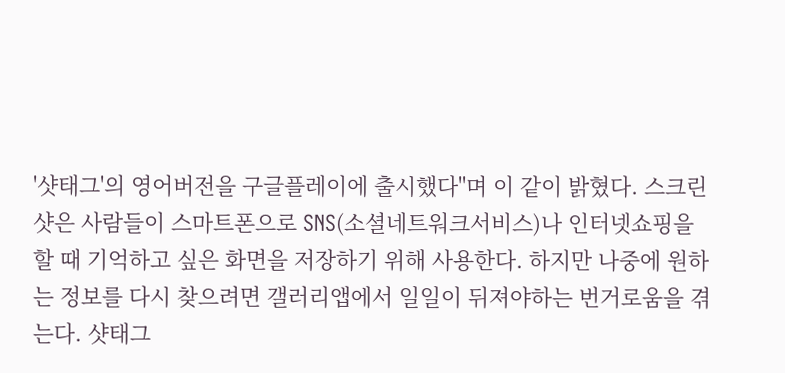'샷태그'의 영어버전을 구글플레이에 출시했다"며 이 같이 밝혔다. 스크린샷은 사람들이 스마트폰으로 SNS(소셜네트워크서비스)나 인터넷쇼핑을 할 때 기억하고 싶은 화면을 저장하기 위해 사용한다. 하지만 나중에 원하는 정보를 다시 찾으려면 갤러리앱에서 일일이 뒤져야하는 번거로움을 겪는다. 샷태그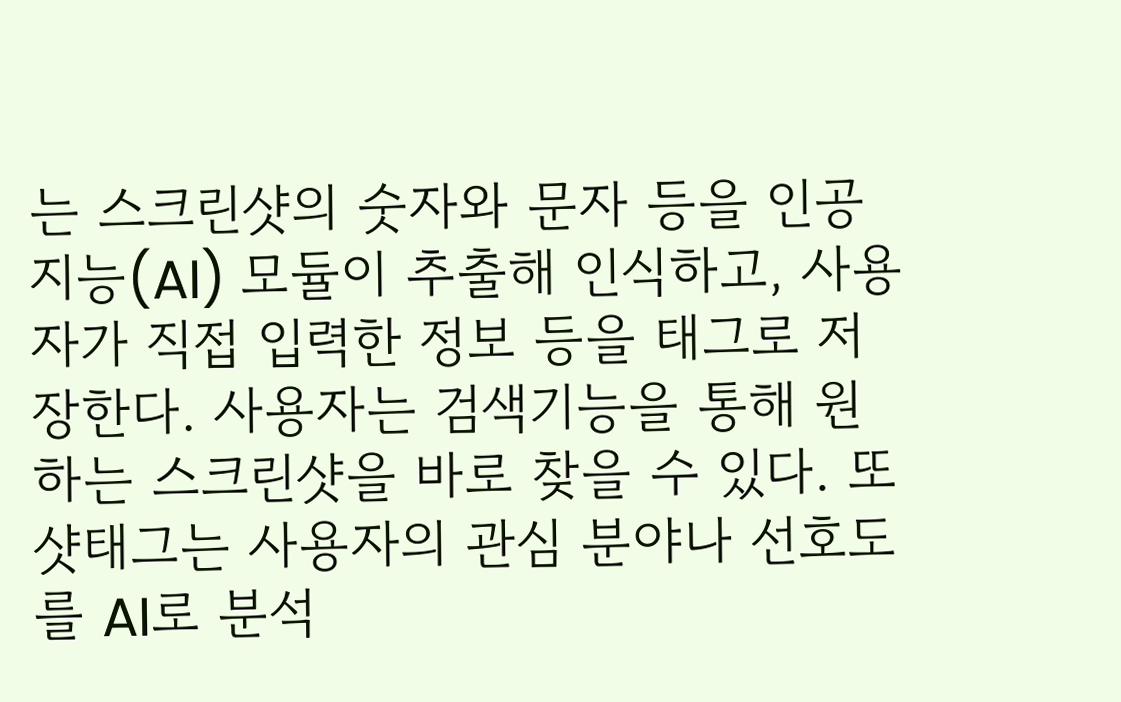는 스크린샷의 숫자와 문자 등을 인공지능(AI) 모듈이 추출해 인식하고, 사용자가 직접 입력한 정보 등을 태그로 저장한다. 사용자는 검색기능을 통해 원하는 스크린샷을 바로 찾을 수 있다. 또 샷태그는 사용자의 관심 분야나 선호도를 AI로 분석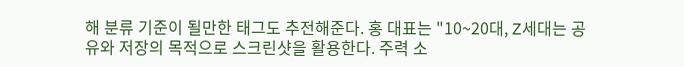해 분류 기준이 될만한 태그도 추전해준다. 홍 대표는 "10~20대, Z세대는 공유와 저장의 목적으로 스크린샷을 활용한다. 주력 소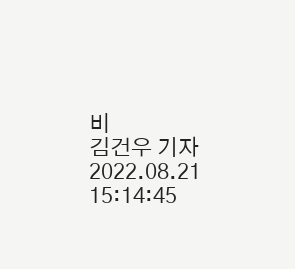비
김건우 기자
2022.08.21 15:14:45